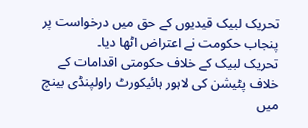تحریک لبیک قیدیوں کے حق میں درخواست پر پنجاب حکومت نے اعتراض اٹھا دیا۔
تحریک لبیک کے خلاف حکومتی اقدامات کے خلاف پٹیشن کی لاہور ہائیکورٹ راولپنڈی بینچ میں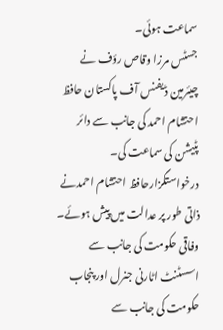سماعت ہوئی۔
جسٹس مرزا وقاص رؤف نے چیئرمین ڈیفنس آف پاکستان حافظ احتشام احمد کی جانب سے دائر پٹیشن کی سماعت کی۔
درخواستگزارحافظ احتشام احمدنے ذاتی طور پر عدالت میں پیش ہوئے۔
وفاقی حکومت کی جانب سے اسسٹنٹ اٹارنی جنرل اور پنجاب حکومت کی جانب سے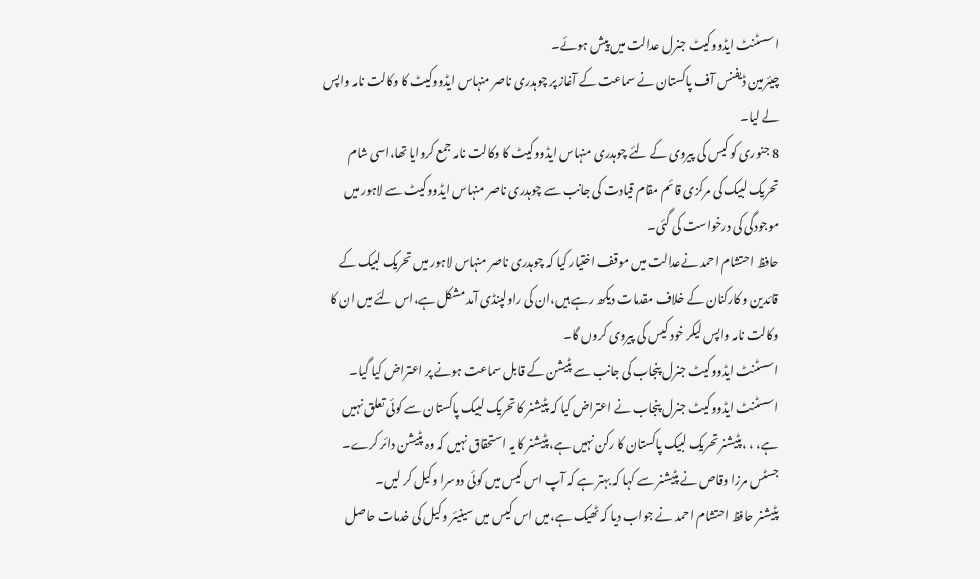اسسٹنٹ ایڈووکیٹ جنرل عدالت میں پیش ہوئے۔
چیئرمین ڈیفنس آف پاکستان نے سماعت کے آغاز پر چوہدری ناصر منہاس ایڈووکیٹ کا وکالت نامہ واپس لے لیا۔
8 جنوری کو کیس کی پیروی کے لئے چوہدری منہاس ایڈووکیٹ کا وکالت نامہ جمع کروایا تھا،اسی شام تحریک لبیک کی مرکزی قائم مقام قیادت کی جانب سے چوہدری ناصر منہاس ایڈووکیٹ سے لاہور میں موجودگی کی درخواست کی گئی۔
حافظ احتشام احمد نےعدالت میں موقف اختیار کیا کہ چوہدری ناصر منہاس لاہور میں تحریک لبیک کے قائدین و کارکنان کے خلاف مقدمات دیکھ رہے ہیں،ان کی راولپنڈی آمد مشکل ہے،اس لئے میں ان کا وکالت نامہ واپس لیکر خود کیس کی پیروی کروں گا۔
اسسٹنٹ ایڈووکیٹ جنرل پنجاب کی جانب سے پٹیشن کے قابل سماعت ہونے پر اعتراض کیا گیا۔
اسسٹنٹ ایڈووکیٹ جنرل پنجاب نے اعتراض کیا کہ پٹیشنر کا تحریک لبیک پاکستان سے کوئی تعلق نہیں ہے، ، ،پٹیشنر تحریک لبیک پاکستان کا رکن نہیں ہے،پٹیشنر کا یہ استحقاق نہیں کہ وہ پٹیشن دائر کرے۔
جسٹس مرزا وقاص نے پٹیشنر سے کہا کہ بہتر ہے کہ آپ اس کیس میں کوئی دوسرا وکیل کر لیں۔
پٹیشنر حافظ احتشام احمد نے جواب دیا کہ ٹھیک ہے،میں اس کیس میں سینیئر وکیل کی خدمات حاصل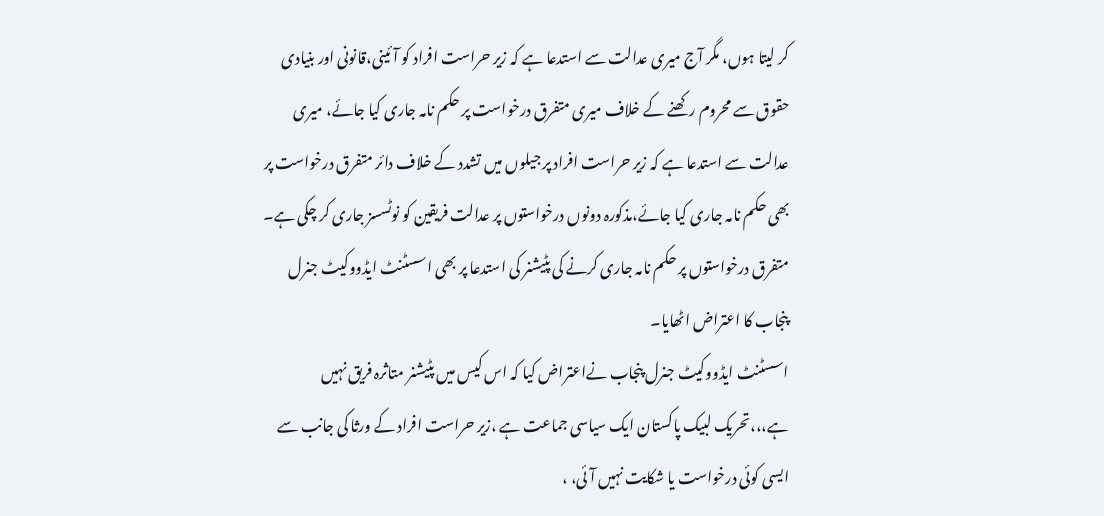کر لیتا ہوں، مگر آج میری عدالت سے استدعا ہے کہ زیر حراست افراد کو آئینی،قانونی اور بنیادی حقوق سے محروم رکھنے کے خلاف میری متفرق درخواست پر حکم نامہ جاری کیا جائے، میری عدالت سے استدعا ہے کہ زیر حراست افراد پر جیلوں میں تشدد کے خلاف دائر متفرق درخواست پر بھی حکم نامہ جاری کیا جائے،مذکورہ دونوں درخواستوں پر عدالت فریقین کو نوٹسسز جاری کر چکی ہے۔
متفرق درخواستوں پر حکم نامہ جاری کرنے کی پٹیشنر کی استدعا پر بھی اسسٹنٹ ایڈووکیٹ جنرل پنجاب کا اعتراض اٹھایا۔
اسسٹنٹ ایڈووکیٹ جنرل پنجاب نےاعتراض کیا کہ اس کیس میں پٹیشنر متاثرہ فریق نہیں ہے،،،تحریک لبیک پاکستان ایک سیاسی جماعت ہے ،زیر حراست افراد کے ورثا کی جانب سے ایسی کوئی درخواست یا شکایت نہیں آئی، ،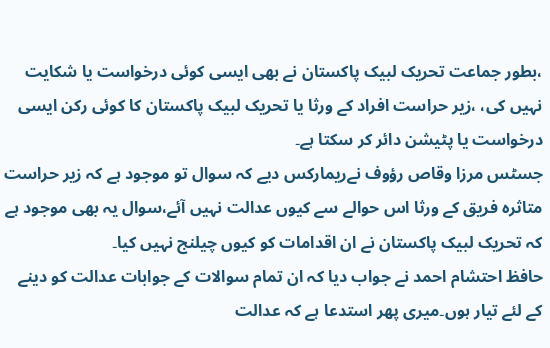،بطور جماعت تحریک لبیک پاکستان نے بھی ایسی کوئی درخواست یا شکایت نہیں کی، ،زیر حراست افراد کے ورثا یا تحریک لبیک پاکستان کا کوئی رکن ایسی درخواست یا پٹیشن دائر کر سکتا ہے۔
جسٹس مرزا وقاص رؤوف نےریمارکس دیے کہ سوال تو موجود ہے کہ زیر حراست متاثرہ فریق کے ورثا اس حوالے سے کیوں عدالت نہیں آئے،سوال یہ بھی موجود ہے کہ تحریک لبیک پاکستان نے ان اقدامات کو کیوں چیلنج نہیں کیا۔
حافظ احتشام احمد نے جواب دیا کہ ان تمام سوالات کے جوابات عدالت کو دینے کے لئے تیار ہوں۔میری پھر استدعا ہے کہ عدالت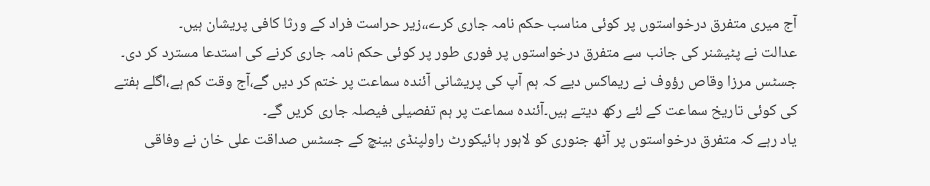آج میری متفرق درخواستوں پر کوئی مناسب حکم نامہ جاری کرے،،زیر حراست فراد کے ورثا کافی پریشان ہیں۔
عدالت نے پٹیشنر کی جانب سے متفرق درخواستوں پر فوری طور پر کوئی حکم نامہ جاری کرنے کی استدعا مسترد کر دی۔
جسٹس مرزا وقاص رؤوف نے ریماکس دیے کہ ہم آپ کی پریشانی آئندہ سماعت پر ختم کر دیں گے،آج وقت کم ہے،اگلے ہفتے کی کوئی تاریخ سماعت کے لئے رکھ دیتے ہیں۔آئندہ سماعت پر ہم تفصیلی فیصلہ جاری کریں گے۔
یاد رہے کہ متفرق درخواستوں پر آٹھ جنوری کو لاہور ہائیکورٹ راولپنڈی بینچ کے جسٹس صداقت علی خان نے وفاقی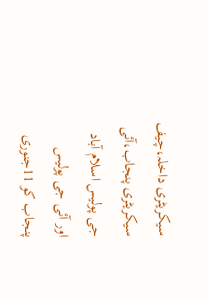سیکریٹری داخلہ،چیف سیکریٹری پنجاب،آئی جی پولیس اسلام آباد اور آئی جی پولیس پنجاب کو 11جنوری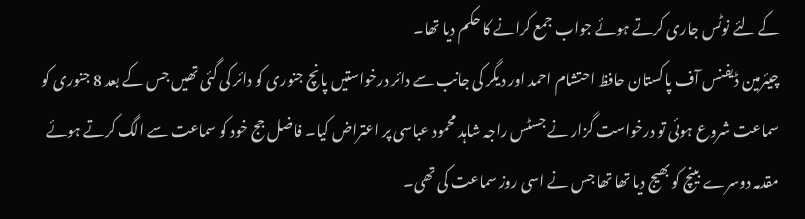کے لئے نوٹس جاری کرتے ہوئے جواب جمع کرانے کا حکم دیا تھا۔
چیئرمین ڈیفنس آف پاکستان حافظ احتشام احمد اور دیگر کی جانب سے دائر درخواستیں پانچ جنوری کو دائر کی گئی تھیں جس کے بعد 8 جنوری کو سماعت شروع ہوئی تو درخواست گزار نے جسٹس راجہ شاہد محمود عباسی پر اعتراض کیا۔ فاضل جج خود کو سماعت سے الگ کرتے ہوئے مقدمہ دوسرے بینچ کو بھیج دیا تھا تھا جس نے اسی روز سماعت کی تھی۔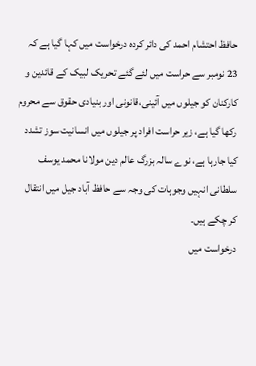حافظ احتشام احمد کی دائر کردہ درخواست میں کہا گیا ہے کہ 23 نومبر سے حراست میں لئے گئے تحریک لبیک کے قائدین و کارکنان کو جیلوں میں آئینی،قانونی اور بنیادی حقوق سے محروم رکھا گیا ہے، زیر حراست افراد پر جیلوں میں انسانیت سوز تشدد کیا جارہا ہے، نوے سالہ بزرگ عالم دین مولانا محمد یوسف سلطانی انہیں وجوہات کی وجہ سے حافظ آباد جیل میں انتقال کر چکے ہیں۔
درخواست میں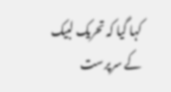کہا گیا کہ تحریک لبیک کے سرپرست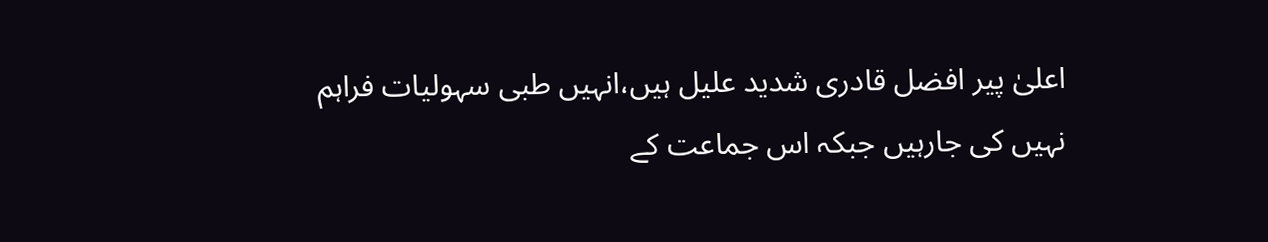اعلیٰ پیر افضل قادری شدید علیل ہیں،انہیں طبی سہولیات فراہم نہیں کی جارہیں جبکہ اس جماعت کے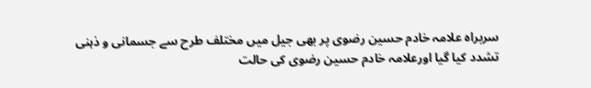سربراہ علامہ خادم حسین رضوی پر بھی جیل میں مختلف طرح سے جسمانی و ذہنی تشدد کیا گیا اورعلامہ خادم حسین رضوی کی حالت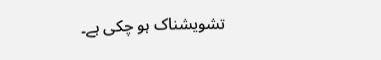تشویشناک ہو چکی ہے۔